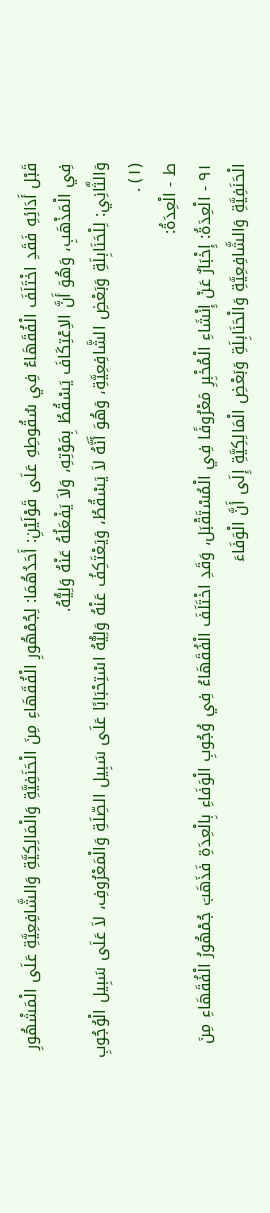قَبْل أَدَائِهِ فَقَدِ اخْتَلَفَ الْفُقَهَاءُ فِي سُقُوطِهِ عَلَى قَوْلَيْنِ: أَحَدُهُمَا: لِجُمْهُورِ الْفُقَهَاءِ مِنَ الْحَنَفِيَّةِ وَالْمَالِكِيَّةِ وَالشَّافِعِيَّةِ عَلَى الْمَشْهُورِ فِي الْمَذْهَبِ، وَهُوَ أَنَّ الاِعْتِكَافَ يَسْقُطُ بِمَوْتِهِ، وَلاَ يَفْعَلُهُ عَنْهُ وَلِيُّهُ.
وَالثَّانِي: لِلْحَنَابِلَةِ وَبَعْضِ الشَّافِعِيَّةِ، وَهُوَ أَنَّهُ لاَ يَسْقُطُ، وَيَعْتَكِفُ عَنْهُ وَلِيُّهُ اسْتِحْبَابًا عَلَى سَبِيل الصِّلَةِ وَالْمَعْرُوفِ، لاَ عَلَى سَبِيل الْوُجُوبِ (١) .
ط - الْعِدَةُ:
٩١ - الْعِدَةُ: إِخْبَارٌ عَنْ إِنْشَاءِ الْمُخْبِرِ مَعْرُوفًا فِي الْمُسْتَقْبَل، وَقَدِ اخْتَلَفَ الْفُقَهَاءُ فِي وُجُوبِ الْوَفَاءِ بِالْعِدَةِ فَذَهَبَ جُمْهُورُ الْفُقَهَاءِ مِنَ الْحَنَفِيَّةِ وَالشَّافِعِيَّةِ وَالْحَنَابِلَةِ وَبَعْضِ الْمَالِكِيَّةِ إِلَى أَنَّ الْوَفَاءَ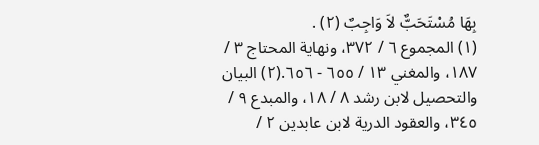بِهَا مُسْتَحَبٌّ لاَ وَاجِبٌ (٢) .
(١) المجموع ٦ / ٣٧٢، ونهاية المحتاج ٣ / ١٨٧، والمغني ١٣ / ٦٥٥ - ٦٥٦.(٢) البيان والتحصيل لابن رشد ٨ / ١٨، والمبدع ٩ / ٣٤٥، والعقود الدرية لابن عابدين ٢ /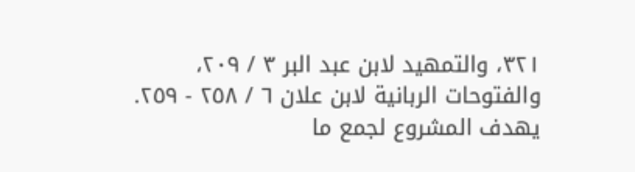٣٢١، والتمهيد لابن عبد البر ٣ / ٢٠٩، والفتوحات الربانية لابن علان ٦ / ٢٥٨ - ٢٥٩.
يهدف المشروع لجمع ما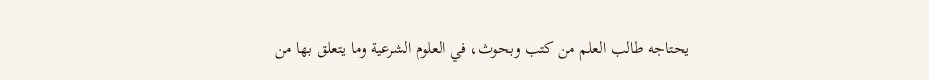يحتاجه طالب العلم من كتب وبحوث، في العلوم الشرعية وما يتعلق بها من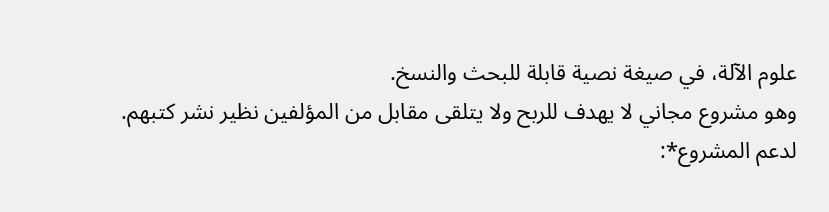علوم الآلة، في صيغة نصية قابلة للبحث والنسخ.
وهو مشروع مجاني لا يهدف للربح ولا يتلقى مقابل من المؤلفين نظير نشر كتبهم.
لدعم المشروع*: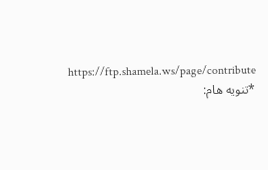https://ftp.shamela.ws/page/contribute
*تنويه هام: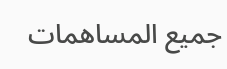جميع المساهمات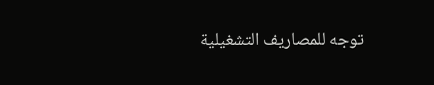توجه للمصاريف التشغيلية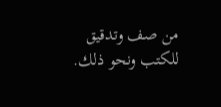من صف وتدقيق للكتب ونحو ذلك.